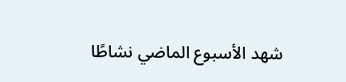شهد الأسبوع الماضي نشاطًا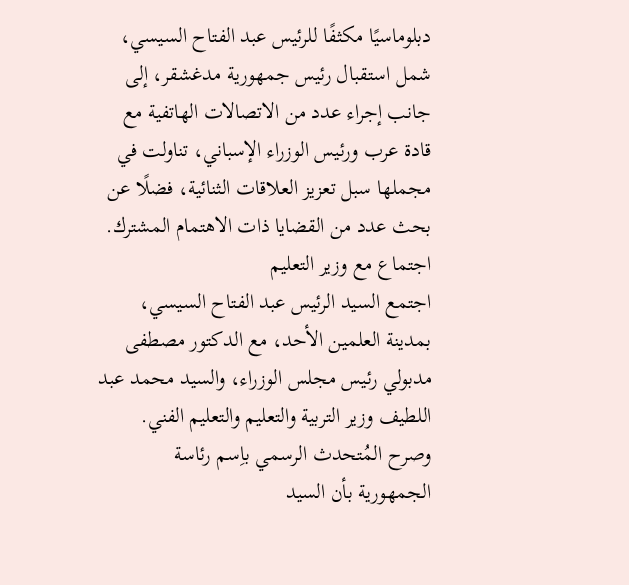دبلوماسيًا مكثفًا للرئيس عبد الفتاح السيسي، شمل استقبال رئيس جمهورية مدغشقر، إلى جانب إجراء عدد من الاتصالات الهاتفية مع قادة عرب ورئيس الوزراء الإسباني، تناولت في مجملها سبل تعزيز العلاقات الثنائية، فضلًا عن بحث عدد من القضايا ذات الاهتمام المشترك.
اجتماع مع وزير التعليم
اجتمع السيد الرئيس عبد الفتاح السيسي، بمدينة العلمين الأحد، مع الدكتور مصطفى مدبولي رئيس مجلس الوزراء، والسيد محمد عبد اللطيف وزير التربية والتعليم والتعليم الفني.
وصرح المُتحدث الرسمي باِسم رئاسة الجمهورية بأن السيد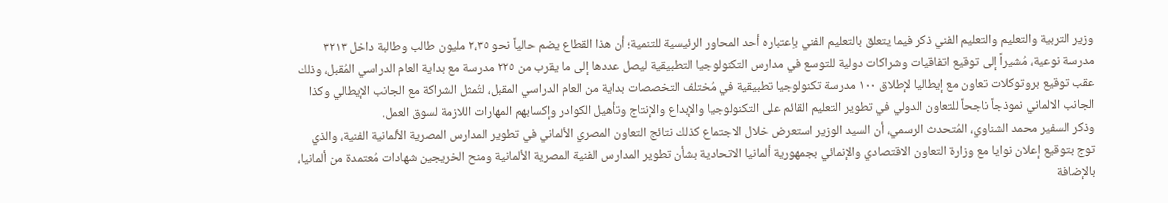وزير التربية والتعليم والتعليم الفني ذكر فيما يتعلق بالتعليم الفني باِعتباره أحد المحاور الرئيسية للتنمية؛ أن هذا القطاع يضم حالياً نحو ٢،٣٥ مليون طالب وطالبة داخل ٣٢١٣ مدرسة نوعية، مُشيراً إلى توقيع اتفاقيات وشراكات دولية للتوسع في مدارس التكنولوجيا التطبيقية ليصل عددها إلى ما يقرب من ٢٢٥ مدرسة مع بداية العام الدراسي المُقبل، وذلك عقب توقيع بروتوكلات تعاون مع إيطاليا لإطلاق ١٠٠ مدرسة تكنولوجيا تطبيقية في مُختلف التخصصات بداية من العام الدراسي المقبل، لتُمثل الشراكة مع الجانب الإيطالي وكذا الجانب الالماني نموذجاً ناجحاً للتعاون الدولي في تطوير التعليم القائم على التكنولوجيا والإبداع والإنتاج وتأهيل الكوادر وإكسابهم المهارات اللازمة لسوق العمل.
وذكر السفير محمد الشناوي، المُتحدث الرسمي، أن السيد الوزير استعرض خلال الاجتماع كذلك نتائج التعاون المصري الألماني في تطوير المدارس المصرية الألمانية الفنية، والذي توج بتوقيع إعلان نوايا مع وزارة التعاون الاقتصادي والإنمائي بجمهورية ألمانيا الاتحادية بشأن تطوير المدارس الفنية المصرية الألمانية ومنح الخريجين شهادات مُعتمدة من ألمانيا، بالإضافة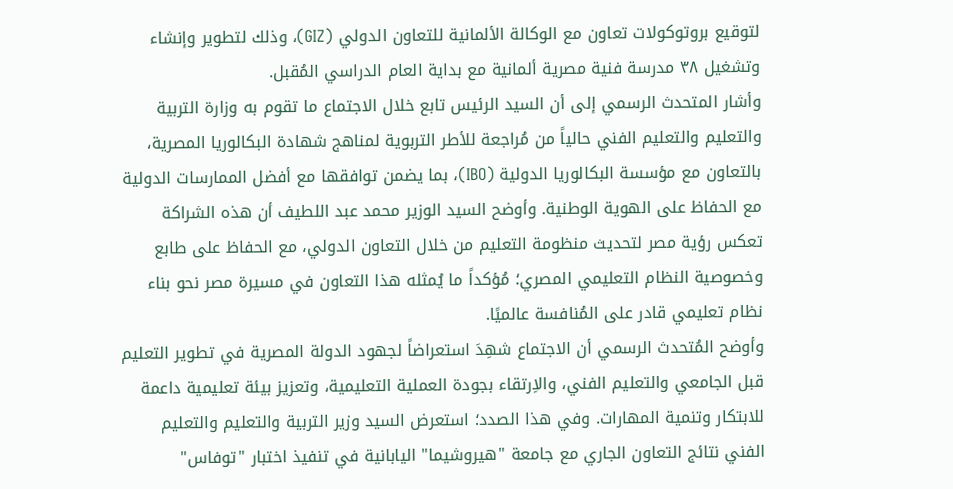لتوقيع بروتوكولات تعاون مع الوكالة الألمانية للتعاون الدولي (GIZ)، وذلك لتطوير وإنشاء وتشغيل ٣٨ مدرسة فنية مصرية ألمانية مع بداية العام الدراسي المُقبل.
وأشار المتحدث الرسمي إلى أن السيد الرئيس تابع خلال الاجتماع ما تقوم به وزارة التربية والتعليم والتعليم الفني حالياً من مُراجعة للأطر التربوية لمناهج شهادة البكالوريا المصرية، بالتعاون مع مؤسسة البكالوريا الدولية (IBO)، بما يضمن توافقها مع أفضل الممارسات الدولية مع الحفاظ على الهوية الوطنية. وأوضح السيد الوزير محمد عبد اللطيف أن هذه الشراكة تعكس رؤية مصر لتحديث منظومة التعليم من خلال التعاون الدولي، مع الحفاظ على طابع وخصوصية النظام التعليمي المصري؛ مُؤكداً ما يُمثله هذا التعاون في مسيرة مصر نحو بناء نظام تعليمي قادر على المُنافسة عالميًا.
وأوضح المُتحدث الرسمي أن الاجتماع شهِدَ استعراضاً لجهود الدولة المصرية في تطوير التعليم قبل الجامعي والتعليم الفني، والاِرتقاء بجودة العملية التعليمية، وتعزيز بيئة تعليمية داعمة للابتكار وتنمية المهارات. وفي هذا الصدد؛ استعرض السيد وزير التربية والتعليم والتعليم الفني نتائج التعاون الجاري مع جامعة "هيروشيما" اليابانية في تنفيذ اختبار "توفاس"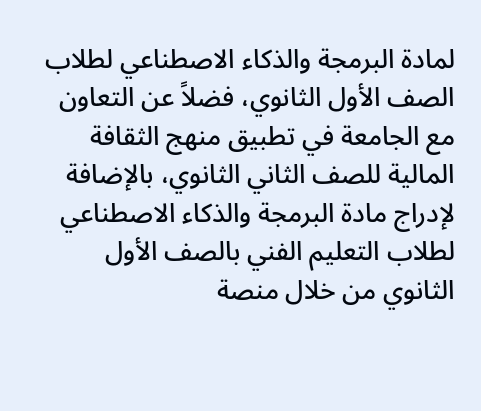لمادة البرمجة والذكاء الاصطناعي لطلاب الصف الأول الثانوي، فضلاً عن التعاون مع الجامعة في تطبيق منهج الثقافة المالية للصف الثاني الثانوي، بالإضافة لإدراج مادة البرمجة والذكاء الاصطناعي لطلاب التعليم الفني بالصف الأول الثانوي من خلال منصة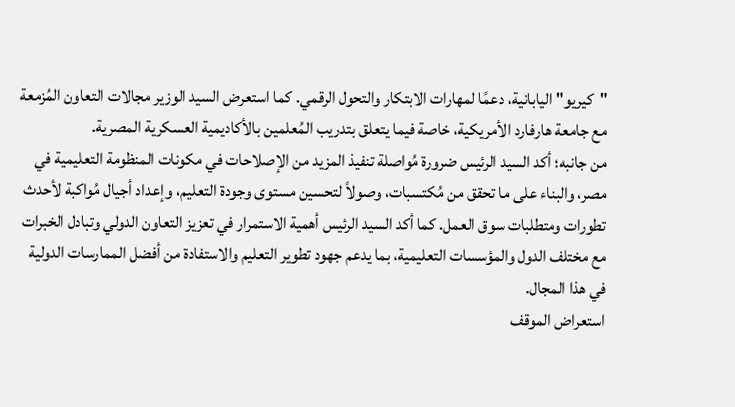"كيريو" اليابانية، دعمًا لمهارات الابتكار والتحول الرقمي. كما استعرض السيد الوزير مجالات التعاون المُزمعة مع جامعة هارفارد الأمريكية، خاصة فيما يتعلق بتدريب المُعلمين بالأكاديمية العسكرية المصرية.
من جانبه؛ أكد السيد الرئيس ضرورة مُواصلة تنفيذ المزيد من الإصلاحات في مكونات المنظومة التعليمية في مصر، والبناء على ما تحقق من مُكتسبات، وصولاً لتحسين مستوى وجودة التعليم، وإعداد أجيال مُواكبة لأحدث تطورات ومتطلبات سوق العمل. كما أكد السيد الرئيس أهمية الاستمرار في تعزيز التعاون الدولي وتبادل الخبرات مع مختلف الدول والمؤسسات التعليمية، بما يدعم جهود تطوير التعليم والاستفادة من أفضل الممارسات الدولية في هذا المجال.
استعراض الموقف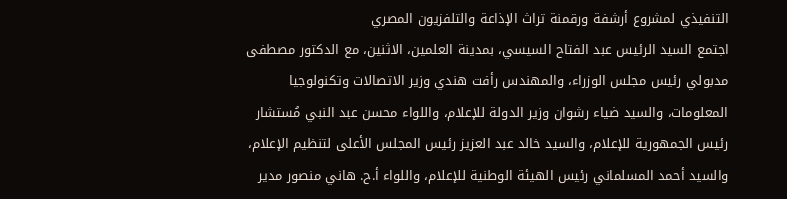التنفيذي لمشروع أرشفة ورقمنة تراث الإذاعة والتلفزيون المصري
اجتمع السيد الرئيس عبد الفتاح السيسي، بمدينة العلمين، الاثنين، مع الدكتور مصطفى مدبولي رئيس مجلس الوزراء، والمهندس رأفت هندي وزير الاتصالات وتكنولوجيا المعلومات، والسيد ضياء رشوان وزير الدولة للإعلام، واللواء محسن عبد النبي مُستشار رئيس الجمهورية للإعلام، والسيد خالد عبد العزيز رئيس المجلس الأعلى لتنظيم الإعلام، والسيد أحمد المسلماني رئيس الهيئة الوطنية للإعلام، واللواء أ.ح. هاني منصور مدير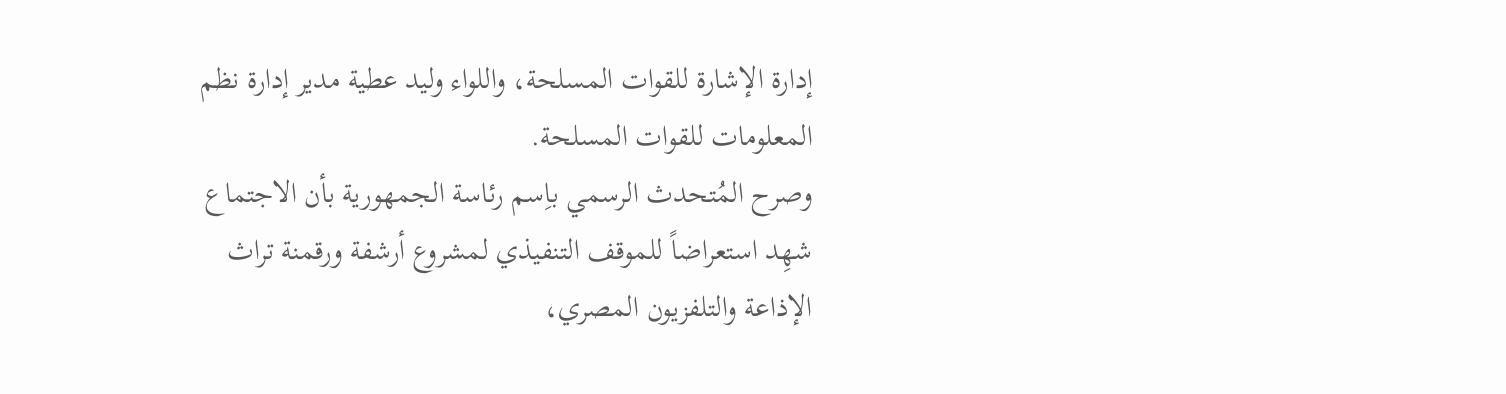إدارة الإشارة للقوات المسلحة، واللواء وليد عطية مدير إدارة نظم المعلومات للقوات المسلحة.
وصرح المُتحدث الرسمي باِسم رئاسة الجمهورية بأن الاجتماع شهِد استعراضاً للموقف التنفيذي لمشروع أرشفة ورقمنة تراث الإذاعة والتلفزيون المصري،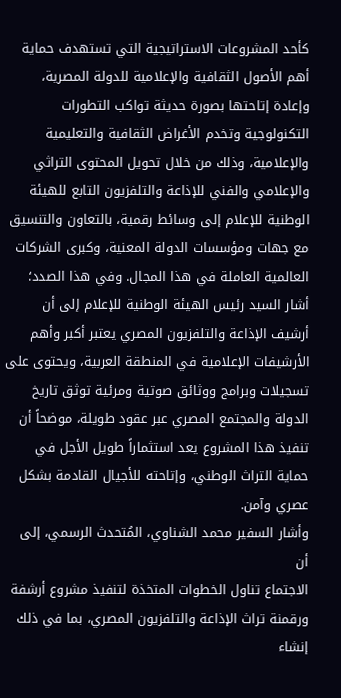كأحد المشروعات الاستراتيجية التي تستهدف حماية أهم الأصول الثقافية والإعلامية للدولة المصرية، وإعادة إتاحتها بصورة حديثة تواكب التطورات التكنولوجية وتخدم الأغراض الثقافية والتعليمية والإعلامية، وذلك من خلال تحويل المحتوى التراثي والإعلامي والفني للإذاعة والتلفزيون التابع للهيئة الوطنية للإعلام إلى وسائط رقمية، بالتعاون والتنسيق مع جهات ومؤسسات الدولة المعنية، وكبرى الشركات العالمية العاملة في هذا المجال. وفي هذا الصدد؛ أشار السيد رئيس الهيئة الوطنية للإعلام إلى أن أرشيف الإذاعة والتلفزيون المصري يعتبر أكبر وأهم الأرشيفات الإعلامية في المنطقة العربية، ويحتوى على تسجيلات وبرامج ووثائق صوتية ومرئية توثق تاريخ الدولة والمجتمع المصري عبر عقود طويلة، موضحاً أن تنفيذ هذا المشروع يعد استثماراً طويل الأجل في حماية التراث الوطني، وإتاحته للأجيال القادمة بشكل عصري وآمن.
وأشار السفير محمد الشناوي، المُتحدث الرسمي، إلى أن
الاجتماع تناول الخطوات المتخذة لتنفيذ مشروع أرشفة ورقمنة تراث الإذاعة والتلفزيون المصري، بما في ذلك إنشاء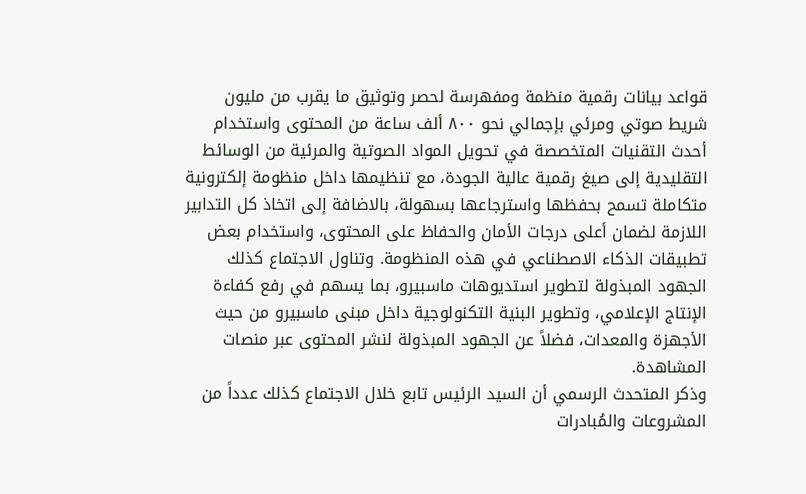قواعد بيانات رقمية منظمة ومفهرسة لحصر وتوثيق ما يقرب من مليون شريط صوتي ومرئي بإجمالي نحو ٨٠٠ ألف ساعة من المحتوى واستخدام أحدث التقنيات المتخصصة في تحويل المواد الصوتية والمرئية من الوسائط التقليدية إلى صيغ رقمية عالية الجودة، مع تنظيمها داخل منظومة إلكترونية متكاملة تسمح بحفظها واسترجاعها بسهولة، بالاضافة إلى اتخاذ كل التدابير اللازمة لضمان أعلى درجات الأمان والحفاظ على المحتوى، واستخدام بعض تطبيقات الذكاء الاصطناعي في هذه المنظومة. وتناول الاجتماع كذلك الجهود المبذولة لتطوير استديوهات ماسبيرو، بما يسهم في رفع كفاءة الإنتاج الإعلامي، وتطوير البنية التكنولوجية داخل مبنى ماسبيرو من حيث الأجهزة والمعدات، فضلاً عن الجهود المبذولة لنشر المحتوى عبر منصات المشاهدة.
وذكر المتحدث الرسمي أن السيد الرئيس تابع خلال الاجتماع كذلك عدداً من المشروعات والمُبادرات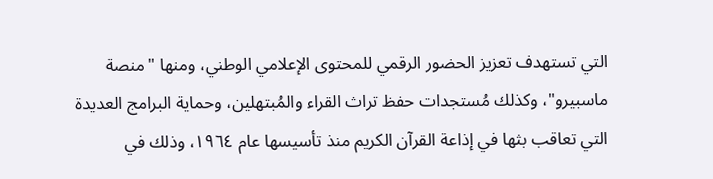التي تستهدف تعزيز الحضور الرقمي للمحتوى الإعلامي الوطني، ومنها "منصة ماسبيرو"، وكذلك مُستجدات حفظ تراث القراء والمُبتهلين، وحماية البرامج العديدة التي تعاقب بثها في إذاعة القرآن الكريم منذ تأسيسها عام ١٩٦٤، وذلك في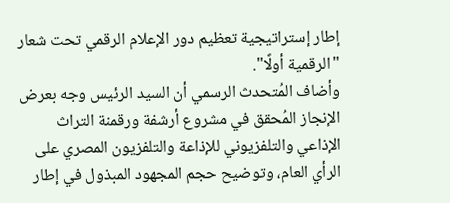إطار إستراتيجية تعظيم دور الإعلام الرقمي تحت شعار "الرقمية أولًا".
وأضاف المُتحدث الرسمي أن السيد الرئيس وجه بعرض الإنجاز المُحقق في مشروع أرشفة ورقمنة التراث الإذاعي والتلفزيوني للإذاعة والتلفزيون المصري على الرأي العام، وتوضيح حجم المجهود المبذول في إطار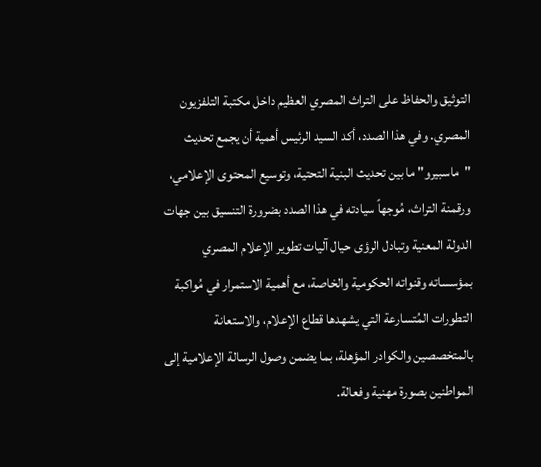التوثيق والحفاظ على التراث المصري العظيم داخل مكتبة التلفزيون المصري. وفي هذا الصدد، أكد السيد الرئيس أهمية أن يجمع تحديث "ماسبيرو" ما بين تحديث البنية التحتية، وتوسيع المحتوى الإعلامي، ورقمنة التراث، مُوجهاً سيادته في هذا الصدد بضرورة التنسيق بين جهات الدولة المعنية وتبادل الرؤى حيال آليات تطوير الإعلام المصري بمؤسساته وقنواته الحكومية والخاصة، مع أهمية الاستمرار في مُواكبة التطورات المُتسارعة التي يشهدها قطاع الإعلام، والاستعانة بالمتخصصين والكوادر المؤهلة، بما يضمن وصول الرسالة الإعلامية إلى المواطنين بصورة مهنية وفعالة.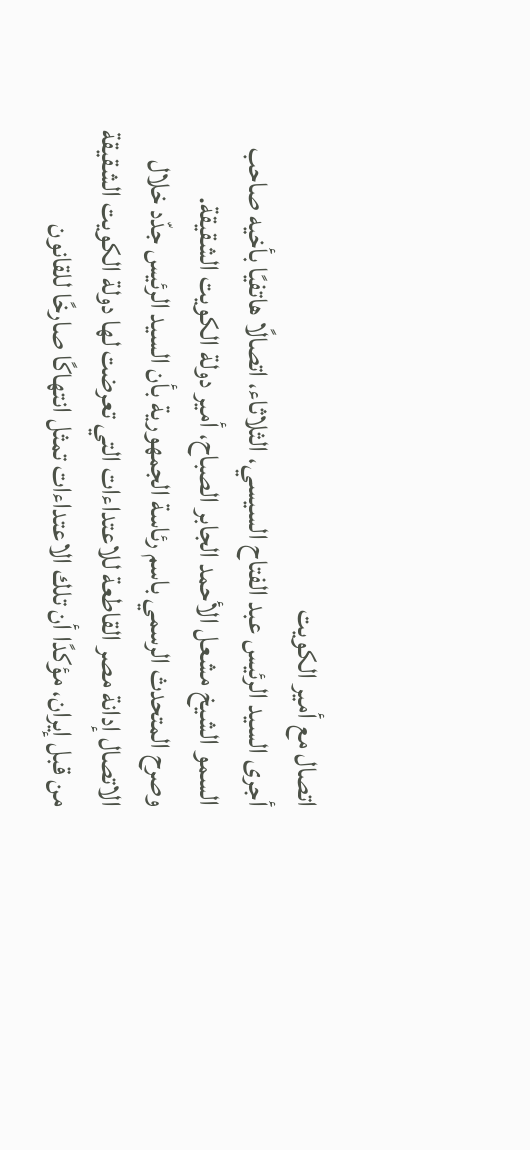اتصال مع أمير الكويت
أجرى السيد الرئيس عبد الفتاح السيسي، الثلاثاء، اتصالًا هاتفيًا بأخيه صاحب السمو الشيخ مشعل الأحمد الجابر الصباح، أمير دولة الكويت الشقيقة.
وصرح المتحدث الرسمي باسم رئاسة الجمهورية بأن السيد الرئيس جدّد خلال الاتصال إدانة مصر القاطعة للاعتداءات التي تعرضت لها دولة الكويت الشقيقة من قبل إيران، مؤكدًا أن تلك الاعتداءات تمثل انتهاكًا صارخًا للقانون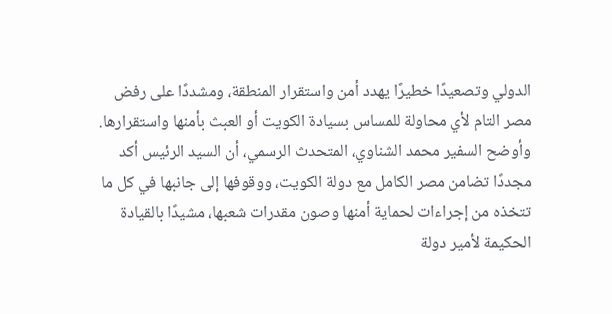الدولي وتصعيدًا خطيرًا يهدد أمن واستقرار المنطقة، ومشددًا على رفض مصر التام لأي محاولة للمساس بسيادة الكويت أو العبث بأمنها واستقرارها.
وأوضح السفير محمد الشناوي، المتحدث الرسمي، أن السيد الرئيس أكد مجددًا تضامن مصر الكامل مع دولة الكويت، ووقوفها إلى جانبها في كل ما تتخذه من إجراءات لحماية أمنها وصون مقدرات شعبها، مشيدًا بالقيادة الحكيمة لأمير دولة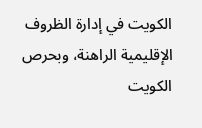الكويت في إدارة الظروف الإقليمية الراهنة، وبحرص الكويت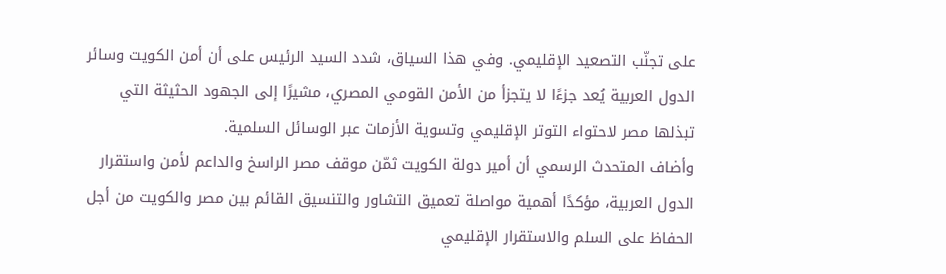على تجنّب التصعيد الإقليمي. وفي هذا السياق، شدد السيد الرئيس على أن أمن الكويت وسائر الدول العربية يُعد جزءًا لا يتجزأ من الأمن القومي المصري، مشيرًا إلى الجهود الحثيثة التي تبذلها مصر لاحتواء التوتر الإقليمي وتسوية الأزمات عبر الوسائل السلمية.
وأضاف المتحدث الرسمي أن أمير دولة الكويت ثمّن موقف مصر الراسخ والداعم لأمن واستقرار الدول العربية، مؤكدًا أهمية مواصلة تعميق التشاور والتنسيق القائم بين مصر والكويت من أجل الحفاظ على السلم والاستقرار الإقليمي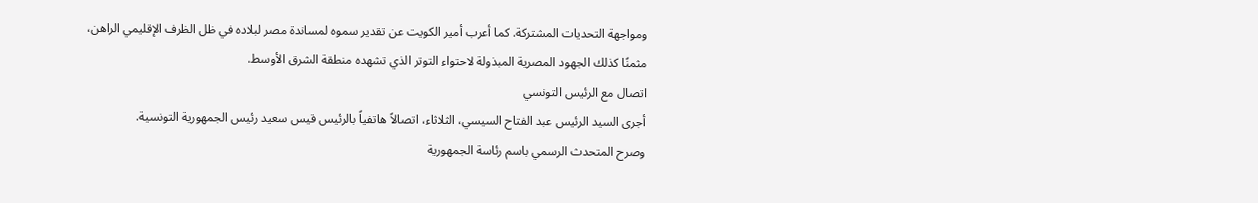ومواجهة التحديات المشتركة. كما أعرب أمير الكويت عن تقدير سموه لمساندة مصر لبلاده في ظل الظرف الإقليمي الراهن، مثمنًا كذلك الجهود المصرية المبذولة لاحتواء التوتر الذي تشهده منطقة الشرق الأوسط.
اتصال مع الرئيس التونسي
أجرى السيد الرئيس عبد الفتاح السيسي، الثلاثاء، اتصالاً هاتفياً بالرئيس قيس سعيد رئيس الجمهورية التونسية.
وصرح المتحدث الرسمي باسم رئاسة الجمهورية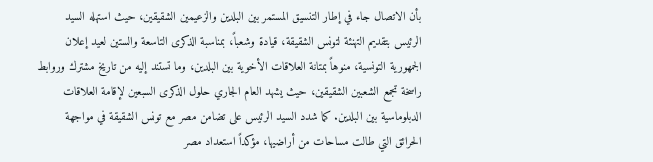بأن الاتصال جاء في إطار التنسيق المستمر بين البلدين والزعيمين الشقيقين، حيث استهله السيد الرئيس بتقديم التهنئة لتونس الشقيقة، قيادة وشعباً، بمناسبة الذكرى التاسعة والستين لعيد إعلان الجمهورية التونسية، منوهاً بمتانة العلاقات الأخوية بين البلدين، وما تستند إليه من تاريخ مشترك وروابط راسخة تجمع الشعبين الشقيقين، حيث يشهد العام الجاري حلول الذكرى السبعين لإقامة العلاقات الدبلوماسية بين البلدين. كما شدد السيد الرئيس على تضامن مصر مع تونس الشقيقة في مواجهة الحرائق التي طالت مساحات من أراضيها، مؤكداً استعداد مصر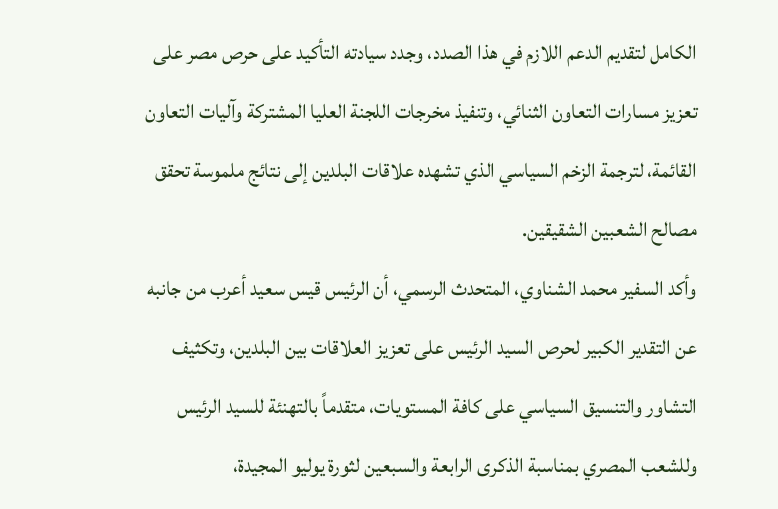الكامل لتقديم الدعم اللازم في هذا الصدد، وجدد سيادته التأكيد على حرص مصر على تعزيز مسارات التعاون الثنائي، وتنفيذ مخرجات اللجنة العليا المشتركة وآليات التعاون القائمة، لترجمة الزخم السياسي الذي تشهده علاقات البلدين إلى نتائج ملموسة تحقق مصالح الشعبين الشقيقين.
وأكد السفير محمد الشناوي، المتحدث الرسمي، أن الرئيس قيس سعيد أعرب من جانبه عن التقدير الكبير لحرص السيد الرئيس على تعزيز العلاقات بين البلدين، وتكثيف التشاور والتنسيق السياسي على كافة المستويات، متقدماً بالتهنئة للسيد الرئيس وللشعب المصري بمناسبة الذكرى الرابعة والسبعين لثورة يوليو المجيدة،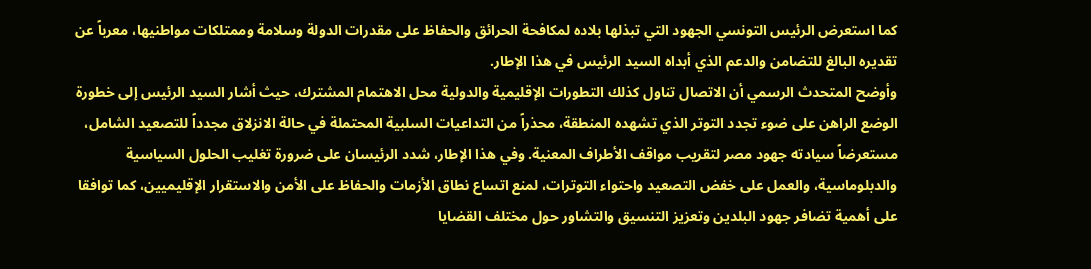كما استعرض الرئيس التونسي الجهود التي تبذلها بلاده لمكافحة الحرائق والحفاظ على مقدرات الدولة وسلامة وممتلكات مواطنيها، معرباً عن تقديره البالغ للتضامن والدعم الذي أبداه السيد الرئيس في هذا الإطار.
وأوضح المتحدث الرسمي أن الاتصال تناول كذلك التطورات الإقليمية والدولية محل الاهتمام المشترك، حيث أشار السيد الرئيس إلى خطورة الوضع الراهن على ضوء تجدد التوتر الذي تشهده المنطقة، محذراً من التداعيات السلبية المحتملة في حالة الانزلاق مجدداً للتصعيد الشامل، مستعرضاً سيادته جهود مصر لتقريب مواقف الأطراف المعنية. وفي هذا الإطار، شدد الرئيسان على ضرورة تغليب الحلول السياسية والدبلوماسية، والعمل على خفض التصعيد واحتواء التوترات، لمنع اتساع نطاق الأزمات والحفاظ على الأمن والاستقرار الإقليميين، كما توافقا على أهمية تضافر جهود البلدين وتعزيز التنسيق والتشاور حول مختلف القضايا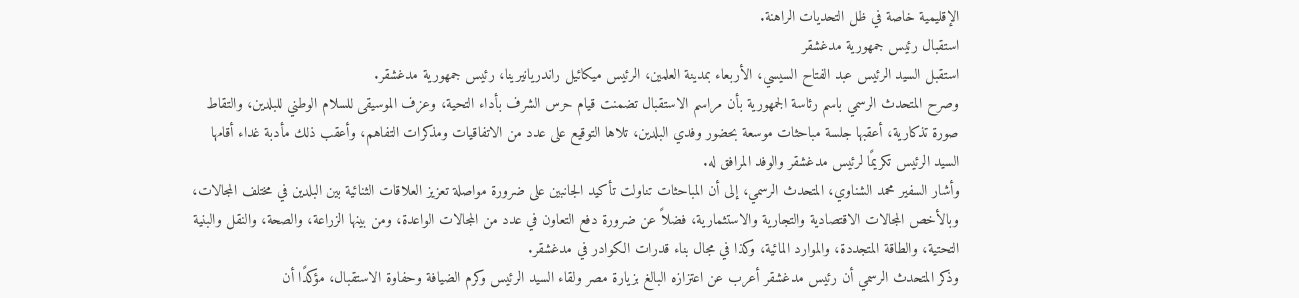الإقليمية خاصة في ظل التحديات الراهنة.
استقبال رئيس جمهورية مدغشقر
استقبل السيد الرئيس عبد الفتاح السيسي، الأربعاء بمدينة العلمين، الرئيس ميكائيل راندريانيرينا، رئيس جمهورية مدغشقر.
وصرح المتحدث الرسمي باسم رئاسة الجمهورية بأن مراسم الاستقبال تضمنت قيام حرس الشرف بأداء التحية، وعزف الموسيقى للسلام الوطني للبلدين، والتقاط صورة تذكارية، أعقبها جلسة مباحثات موسعة بحضور وفدي البلدين، تلاها التوقيع على عدد من الاتفاقيات ومذكرات التفاهم، وأعقب ذلك مأدبة غداء أقامها السيد الرئيس تكريمًا لرئيس مدغشقر والوفد المرافق له.
وأشار السفير محمد الشناوي، المتحدث الرسمي، إلى أن المباحثات تناولت تأكيد الجانبين على ضرورة مواصلة تعزيز العلاقات الثنائية بين البلدين في مختلف المجالات، وبالأخص المجالات الاقتصادية والتجارية والاستثمارية، فضلاً عن ضرورة دفع التعاون في عدد من المجالات الواعدة، ومن بينها الزراعة، والصحة، والنقل والبنية التحتية، والطاقة المتجددة، والموارد المائية، وكذا في مجال بناء قدرات الكوادر في مدغشقر.
وذكر المتحدث الرسمي أن رئيس مدغشقر أعرب عن اعتزازه البالغ بزيارة مصر ولقاء السيد الرئيس وكرم الضيافة وحفاوة الاستقبال، مؤكدًا أن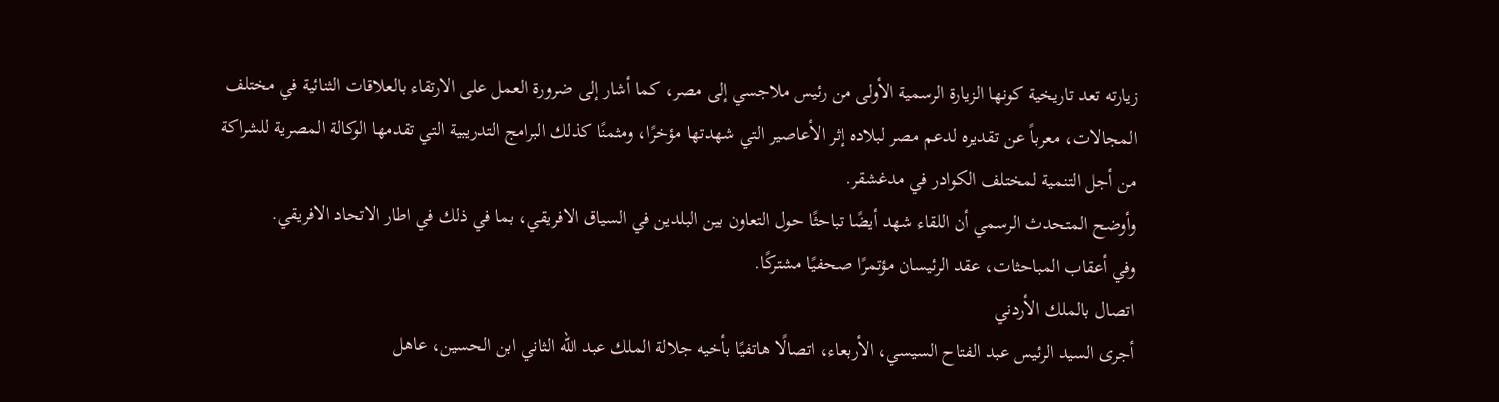زيارته تعد تاريخية كونها الزيارة الرسمية الأولى من رئيس ملاجسي إلى مصر، كما أشار إلى ضرورة العمل على الارتقاء بالعلاقات الثنائية في مختلف المجالات، معرباً عن تقديره لدعم مصر لبلاده إثر الأعاصير التي شهدتها مؤخرًا، ومثمنًا كذلك البرامج التدريبية التي تقدمها الوكالة المصرية للشراكة من أجل التنمية لمختلف الكوادر في مدغشقر.
وأوضح المتحدث الرسمي أن اللقاء شهد أيضًا تباحثًا حول التعاون بين البلدين في السياق الافريقي، بما في ذلك في اطار الاتحاد الافريقي.
وفي أعقاب المباحثات، عقد الرئيسان مؤتمرًا صحفيًا مشتركًا.
اتصال بالملك الأردني
أجرى السيد الرئيس عبد الفتاح السيسي، الأربعاء، اتصالًا هاتفيًا بأخيه جلالة الملك عبد الله الثاني ابن الحسين، عاهل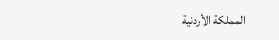المملكة الأردنية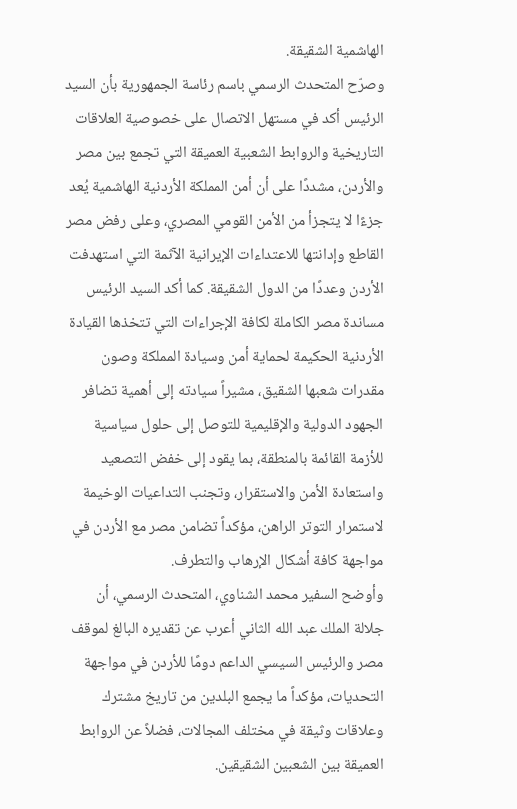الهاشمية الشقيقة.
وصرّح المتحدث الرسمي باسم رئاسة الجمهورية بأن السيد الرئيس أكد في مستهل الاتصال على خصوصية العلاقات التاريخية والروابط الشعبية العميقة التي تجمع بين مصر والأردن، مشددًا على أن أمن المملكة الأردنية الهاشمية يُعد جزءًا لا يتجزأ من الأمن القومي المصري، وعلى رفض مصر القاطع وإدانتها للاعتداءات الإيرانية الآثمة التي استهدفت الأردن وعددًا من الدول الشقيقة. كما أكد السيد الرئيس مساندة مصر الكاملة لكافة الإجراءات التي تتخذها القيادة الأردنية الحكيمة لحماية أمن وسيادة المملكة وصون مقدرات شعبها الشقيق، مشيراً سيادته إلى أهمية تضافر الجهود الدولية والإقليمية للتوصل إلى حلول سياسية للأزمة القائمة بالمنطقة، بما يقود إلى خفض التصعيد واستعادة الأمن والاستقرار، وتجنب التداعيات الوخيمة لاستمرار التوتر الراهن، مؤكداً تضامن مصر مع الأردن في مواجهة كافة أشكال الإرهاب والتطرف.
وأوضح السفير محمد الشناوي، المتحدث الرسمي، أن جلالة الملك عبد الله الثاني أعرب عن تقديره البالغ لموقف مصر والرئيس السيسي الداعم دومًا للأردن في مواجهة التحديات، مؤكداً ما يجمع البلدين من تاريخ مشترك وعلاقات وثيقة في مختلف المجالات، فضلاً عن الروابط العميقة بين الشعبين الشقيقين.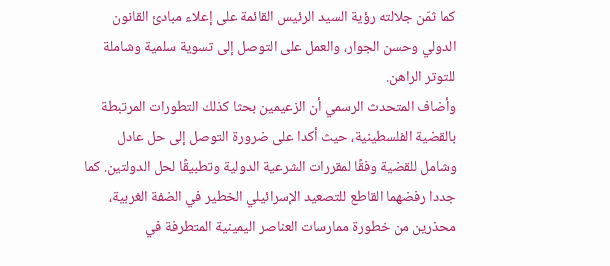كما ثمّن جلالته رؤية السيد الرئيس القائمة على إعلاء مبادئ القانون الدولي وحسن الجوار، والعمل على التوصل إلى تسوية سلمية وشاملة للتوتر الراهن.
وأضاف المتحدث الرسمي أن الزعيمين بحثا كذلك التطورات المرتبطة بالقضية الفلسطينية، حيث أكدا على ضرورة التوصل إلى حل عادل وشامل للقضية وفقًا لمقررات الشرعية الدولية وتطبيقًا لحل الدولتين. كما جددا رفضهما القاطع للتصعيد الإسرائيلي الخطير في الضفة الغربية، محذرين من خطورة ممارسات العناصر اليمينية المتطرفة في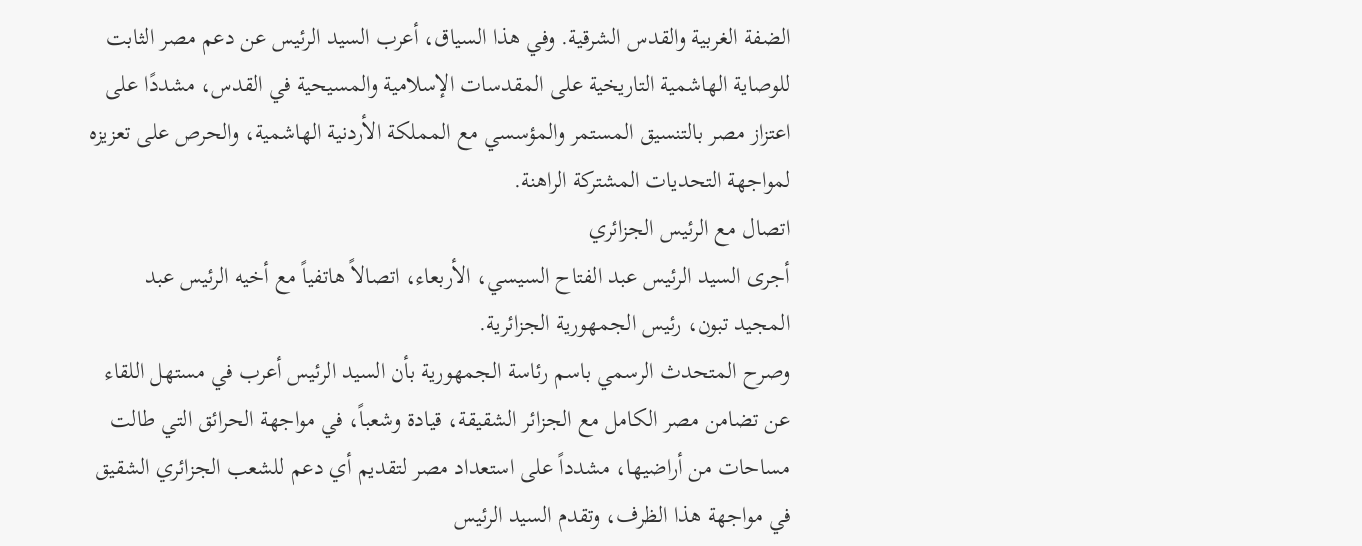الضفة الغربية والقدس الشرقية. وفي هذا السياق، أعرب السيد الرئيس عن دعم مصر الثابت للوصاية الهاشمية التاريخية على المقدسات الإسلامية والمسيحية في القدس، مشددًا على اعتزاز مصر بالتنسيق المستمر والمؤسسي مع المملكة الأردنية الهاشمية، والحرص على تعزيزه لمواجهة التحديات المشتركة الراهنة.
اتصال مع الرئيس الجزائري
أجرى السيد الرئيس عبد الفتاح السيسي، الأربعاء، اتصالاً هاتفياً مع أخيه الرئيس عبد المجيد تبون، رئيس الجمهورية الجزائرية.
وصرح المتحدث الرسمي باسم رئاسة الجمهورية بأن السيد الرئيس أعرب في مستهل اللقاء عن تضامن مصر الكامل مع الجزائر الشقيقة، قيادة وشعباً، في مواجهة الحرائق التي طالت مساحات من أراضيها، مشدداً على استعداد مصر لتقديم أي دعم للشعب الجزائري الشقيق في مواجهة هذا الظرف، وتقدم السيد الرئيس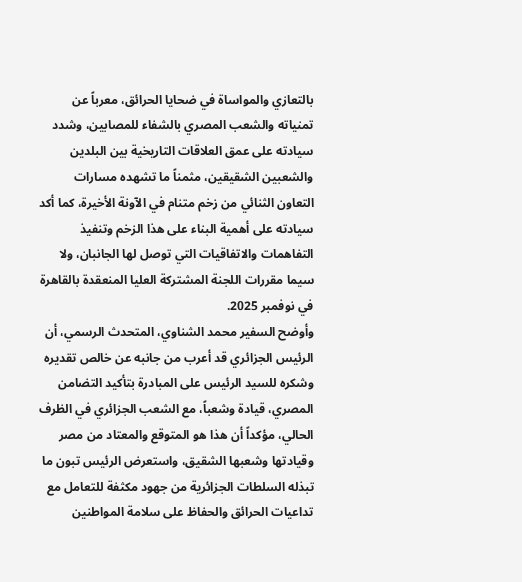بالتعازي والمواساة في ضحايا الحرائق، معرباً عن تمنياته والشعب المصري بالشفاء للمصابين، وشدد سيادته على عمق العلاقات التاريخية بين البلدين والشعبين الشقيقين، مثمناً ما تشهده مسارات التعاون الثنائي من زخم متنام في الآونة الأخيرة، كما أكد سيادته على أهمية البناء على هذا الزخم وتنفيذ التفاهمات والاتفاقيات التي توصل لها الجانبان، ولا سيما مقررات اللجنة المشتركة العليا المنعقدة بالقاهرة في نوفمبر 2025.
وأوضح السفير محمد الشناوي، المتحدث الرسمي، أن الرئيس الجزائري قد أعرب من جانبه عن خالص تقديره وشكره للسيد الرئيس على المبادرة بتأكيد التضامن المصري، قيادة وشعباً، مع الشعب الجزائري في الظرف الحالي، مؤكداً أن هذا هو المتوقع والمعتاد من مصر وقيادتها وشعبها الشقيق، واستعرض الرئيس تبون ما تبذله السلطات الجزائرية من جهود مكثفة للتعامل مع تداعيات الحرائق والحفاظ على سلامة المواطنين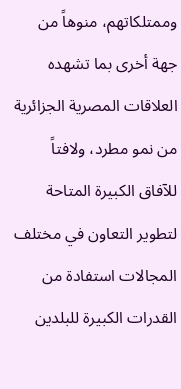وممتلكاتهم، منوهاً من جهة أخرى بما تشهده العلاقات المصرية الجزائرية من نمو مطرد، ولافتاً للآفاق الكبيرة المتاحة لتطوير التعاون في مختلف المجالات استفادة من القدرات الكبيرة للبلدين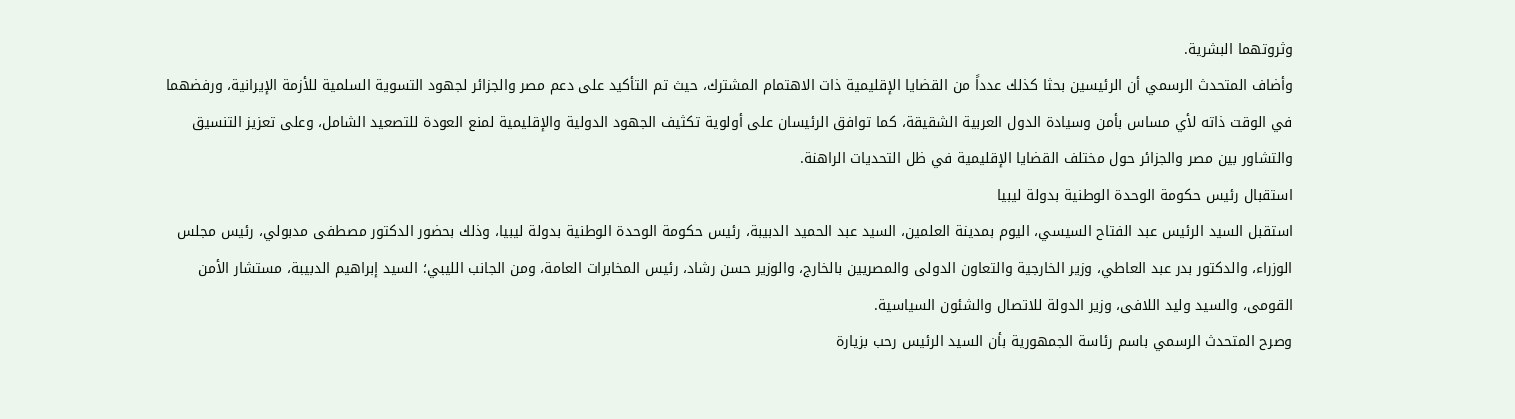وثروتهما البشرية.
وأضاف المتحدث الرسمي أن الرئيسين بحثا كذلك عدداً من القضايا الإقليمية ذات الاهتمام المشترك، حيث تم التأكيد على دعم مصر والجزائر لجهود التسوية السلمية للأزمة الإيرانية، ورفضهما في الوقت ذاته لأي مساس بأمن وسيادة الدول العربية الشقيقة، كما توافق الرئيسان على أولوية تكثيف الجهود الدولية والإقليمية لمنع العودة للتصعيد الشامل، وعلى تعزيز التنسيق والتشاور بين مصر والجزائر حول مختلف القضايا الإقليمية في ظل التحديات الراهنة.
استقبال رئيس حكومة الوحدة الوطنية بدولة ليبيا
استقبل السيد الرئيس عبد الفتاح السيسي، اليوم بمدينة العلمين، السيد عبد الحميد الدبيبة، رئيس حكومة الوحدة الوطنية بدولة ليبيا، وذلك بحضور الدكتور مصطفى مدبولي، رئيس مجلس الوزراء، والدكتور بدر عبد العاطي، وزير الخارجية والتعاون الدولى والمصريين بالخارج، والوزير حسن رشاد، رئيس المخابرات العامة، ومن الجانب الليبي؛ السيد إبراهيم الدبيبة، مستشار الأمن القومى، والسيد وليد اللافى، وزير الدولة للاتصال والشئون السياسية.
وصرح المتحدث الرسمي باسم رئاسة الجمهورية بأن السيد الرئيس رحب بزيارة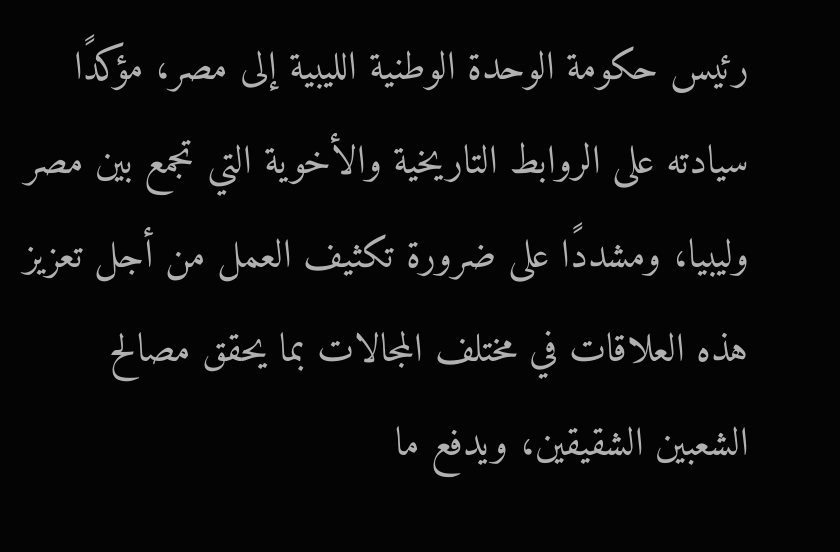رئيس حكومة الوحدة الوطنية الليبية إلى مصر، مؤكدًا سيادته على الروابط التاريخية والأخوية التي تجمع بين مصر وليبيا، ومشددًا على ضرورة تكثيف العمل من أجل تعزيز هذه العلاقات في مختلف المجالات بما يحقق مصالح الشعبين الشقيقين، ويدفع ما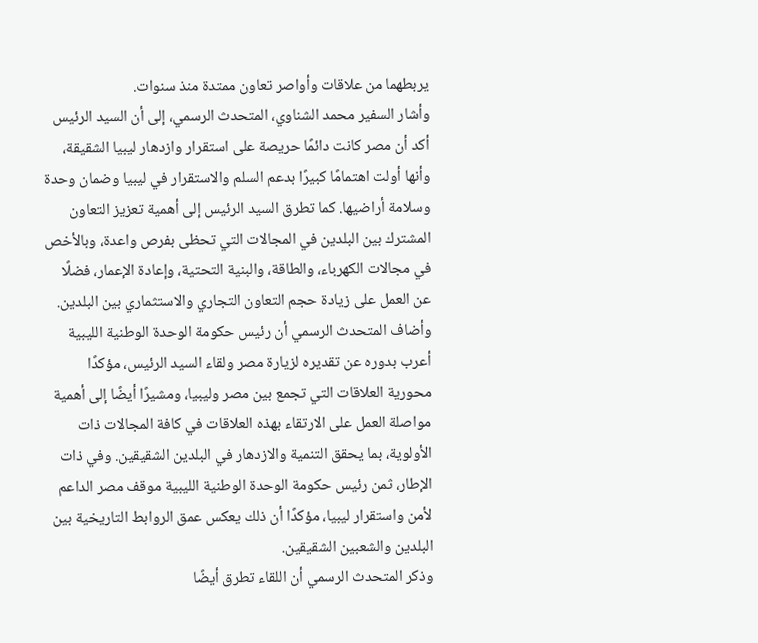يربطهما من علاقات وأواصر تعاون ممتدة منذ سنوات.
وأشار السفير محمد الشناوي، المتحدث الرسمي، إلى أن السيد الرئيس أكد أن مصر كانت دائمًا حريصة على استقرار وازدهار ليبيا الشقيقة، وأنها أولت اهتمامًا كبيرًا بدعم السلم والاستقرار في ليبيا وضمان وحدة وسلامة أراضيها. كما تطرق السيد الرئيس إلى أهمية تعزيز التعاون المشترك بين البلدين في المجالات التي تحظى بفرص واعدة، وبالأخص في مجالات الكهرباء، والطاقة، والبنية التحتية، وإعادة الإعمار، فضلًا عن العمل على زيادة حجم التعاون التجاري والاستثماري بين البلدين.
وأضاف المتحدث الرسمي أن رئيس حكومة الوحدة الوطنية الليبية أعرب بدوره عن تقديره لزيارة مصر ولقاء السيد الرئيس، مؤكدًا محورية العلاقات التي تجمع بين مصر وليبيا، ومشيرًا أيضًا إلى أهمية مواصلة العمل على الارتقاء بهذه العلاقات في كافة المجالات ذات الأولوية، بما يحقق التنمية والازدهار في البلدين الشقيقين. وفي ذات الإطار، ثمن رئيس حكومة الوحدة الوطنية الليبية موقف مصر الداعم لأمن واستقرار ليبيا، مؤكدًا أن ذلك يعكس عمق الروابط التاريخية بين البلدين والشعبين الشقيقين.
وذكر المتحدث الرسمي أن اللقاء تطرق أيضًا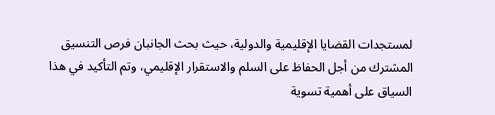لمستجدات القضايا الإقليمية والدولية، حيث بحث الجانبان فرص التنسيق المشترك من أجل الحفاظ على السلم والاستقرار الإقليمي، وتم التأكيد في هذا السياق على أهمية تسوية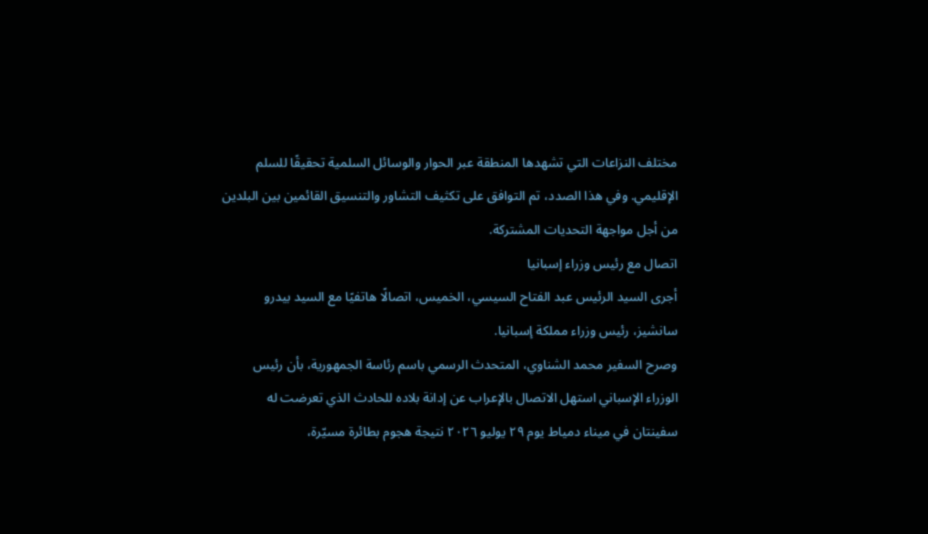مختلف النزاعات التي تشهدها المنطقة عبر الحوار والوسائل السلمية تحقيقًا للسلم الإقليمي. وفي هذا الصدد، تم التوافق على تكثيف التشاور والتنسيق القائمين بين البلدين من أجل مواجهة التحديات المشتركة.
اتصال مع رئيس وزراء إسبانيا
أجرى السيد الرئيس عبد الفتاح السيسي، الخميس، اتصالًا هاتفيًا مع السيد بيدرو سانشيز، رئيس وزراء مملكة إسبانيا.
وصرح السفير محمد الشناوي، المتحدث الرسمي باسم رئاسة الجمهورية، بأن رئيس الوزراء الإسباني استهل الاتصال بالإعراب عن إدانة بلاده للحادث الذي تعرضت له سفينتان في ميناء دمياط يوم ٢٩ يوليو ٢٠٢٦ نتيجة هجوم بطائرة مسيّرة،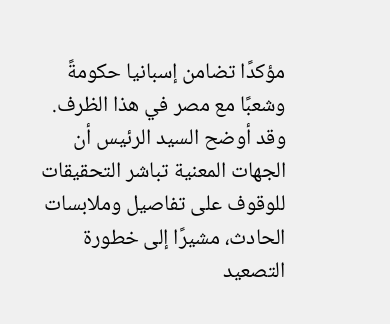مؤكدًا تضامن إسبانيا حكومةً وشعبًا مع مصر في هذا الظرف. وقد أوضح السيد الرئيس أن الجهات المعنية تباشر التحقيقات للوقوف على تفاصيل وملابسات الحادث، مشيرًا إلى خطورة التصعيد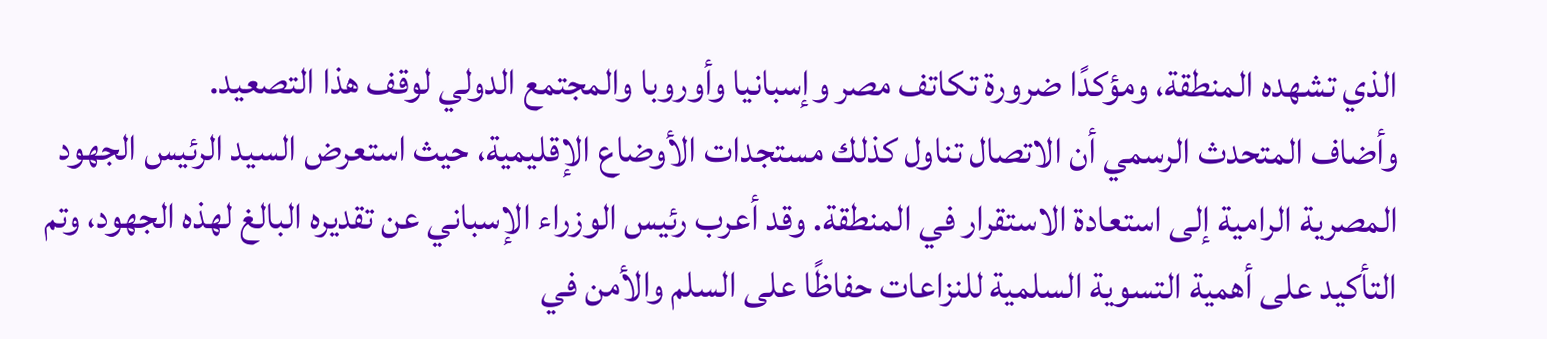الذي تشهده المنطقة، ومؤكدًا ضرورة تكاتف مصر وإسبانيا وأوروبا والمجتمع الدولي لوقف هذا التصعيد.
وأضاف المتحدث الرسمي أن الاتصال تناول كذلك مستجدات الأوضاع الإقليمية، حيث استعرض السيد الرئيس الجهود المصرية الرامية إلى استعادة الاستقرار في المنطقة. وقد أعرب رئيس الوزراء الإسباني عن تقديره البالغ لهذه الجهود، وتم التأكيد على أهمية التسوية السلمية للنزاعات حفاظًا على السلم والأمن في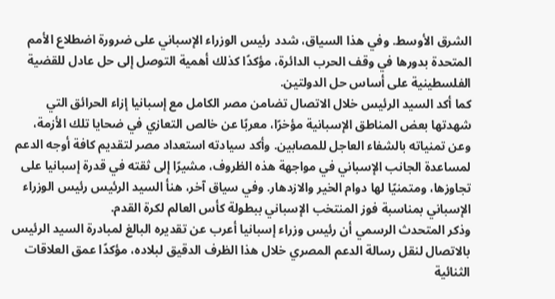الشرق الأوسط. وفي هذا السياق، شدد رئيس الوزراء الإسباني على ضرورة اضطلاع الأمم المتحدة بدورها في وقف الحرب الدائرة، مؤكدًا كذلك أهمية التوصل إلى حل عادل للقضية الفلسطينية على أساس حل الدولتين.
كما أكد السيد الرئيس خلال الاتصال تضامن مصر الكامل مع إسبانيا إزاء الحرائق التي شهدتها بعض المناطق الإسبانية مؤخرًا، معربًا عن خالص التعازي في ضحايا تلك الأزمة، وعن تمنياته بالشفاء العاجل للمصابين. وأكد سيادته استعداد مصر لتقديم كافة أوجه الدعم لمساعدة الجانب الإسباني في مواجهة هذه الظروف، مشيرًا إلى ثقته في قدرة إسبانيا على تجاوزها، ومتمنيًا لها دوام الخير والازدهار. وفي سياق آخر، هنأ السيد الرئيس رئيس الوزراء الإسباني بمناسبة فوز المنتخب الإسباني ببطولة كأس العالم لكرة القدم.
وذكر المتحدث الرسمي أن رئيس وزراء إسبانيا أعرب عن تقديره البالغ لمبادرة السيد الرئيس بالاتصال لنقل رسالة الدعم المصري خلال هذا الظرف الدقيق لبلاده، مؤكدًا عمق العلاقات الثنائية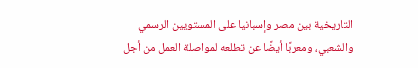التاريخية بين مصر وإسبانيا على المستويين الرسمي والشعبي، ومعربًا أيضًا عن تطلعه لمواصلة العمل من أجل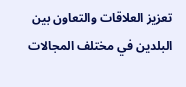تعزيز العلاقات والتعاون بين البلدين في مختلف المجالات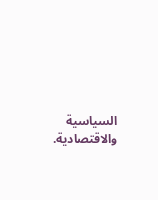السياسية والاقتصادية.